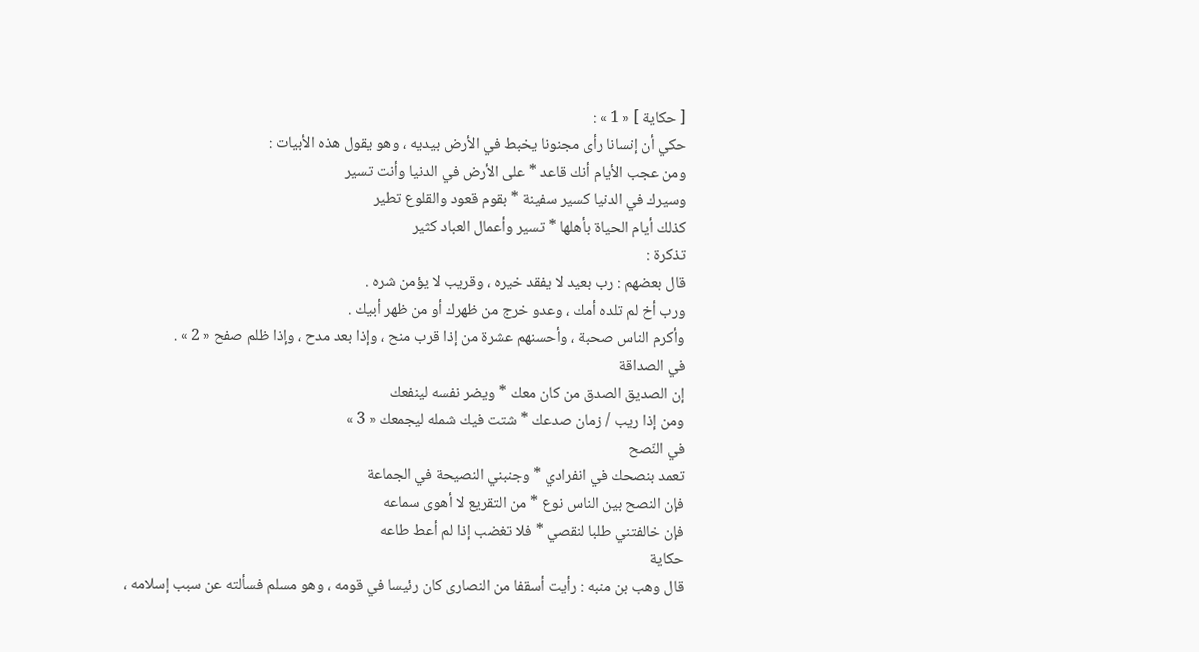[ حكاية ] « 1 » :
حكي أن إنسانا رأى مجنونا يخبط في الأرض بيديه ، وهو يقول هذه الأبيات :
ومن عجب الأيام أنك قاعد * على الأرض في الدنيا وأنت تسير
وسيرك في الدنيا كسير سفينة * بقوم قعود والقلوع تطير
كذلك أيام الحياة بأهلها * تسير وأعمال العباد كثير
تذكرة :
قال بعضهم : رب بعيد لا يفقد خيره ، وقريب لا يؤمن شره .
ورب أخ لم تلده أمك ، وعدو خرج من ظهرك أو من ظهر أبيك .
وأكرم الناس صحبة ، وأحسنهم عشرة من إذا قرب منح ، وإذا بعد مدح ، وإذا ظلم صفح « 2 » .
في الصداقة
إن الصديق الصدق من كان معك * ويضر نفسه لينفعك
ومن إذا ريب / زمان صدعك * شتت فيك شمله ليجمعك « 3 »
في النّصح
تعمد بنصحك في انفرادي * وجنبني النصيحة في الجماعة
فإن النصح بين الناس نوع * من التقريع لا أهوى سماعه
فإن خالفتني طلبا لنقصي * فلا تغضب إذا لم أعط طاعه
حكاية
قال وهب بن منبه : رأيت أسقفا من النصارى كان رئيسا في قومه ، وهو مسلم فسألته عن سبب إسلامه ،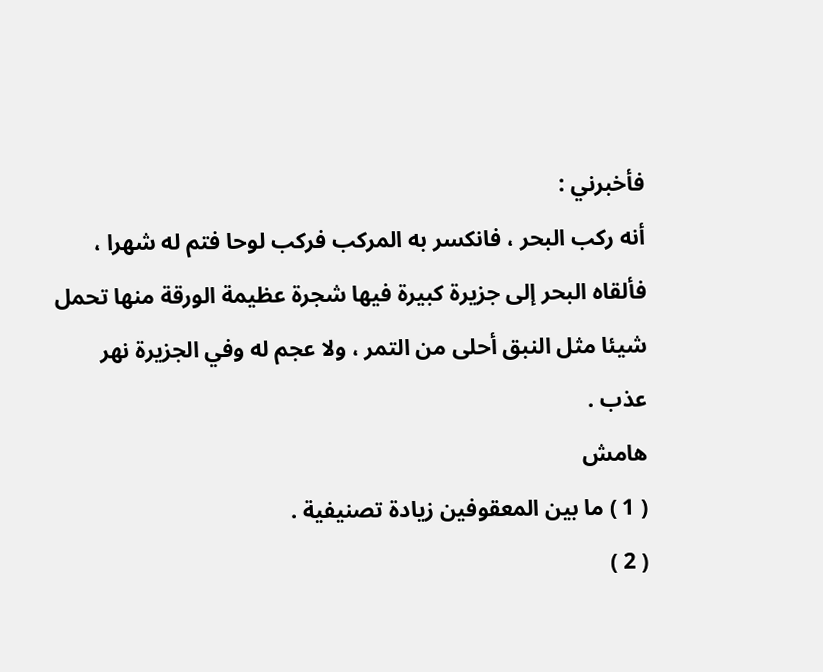فأخبرني :
أنه ركب البحر ، فانكسر به المركب فركب لوحا فتم له شهرا ، فألقاه البحر إلى جزيرة كبيرة فيها شجرة عظيمة الورقة منها تحمل شيئا مثل النبق أحلى من التمر ، ولا عجم له وفي الجزيرة نهر عذب .
هامش
( 1 ) ما بين المعقوفين زيادة تصنيفية .
( 2 )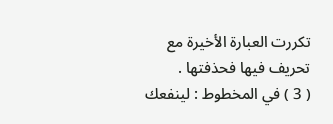تكررت العبارة الأخيرة مع تحريف فيها فحذفتها .
( 3 ) في المخطوط : لينفعك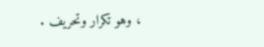، وهو تكرار وتحريف .